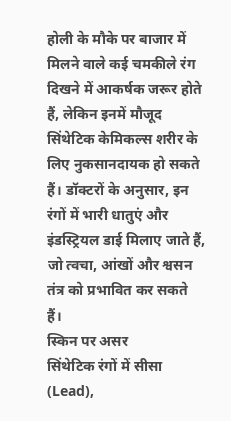होली के मौके पर बाजार में मिलने वाले कई चमकीले रंग दिखने में आकर्षक जरूर होते हैं, लेकिन इनमें मौजूद सिंथेटिक केमिकल्स शरीर के लिए नुकसानदायक हो सकते हैं। डॉक्टरों के अनुसार, इन रंगों में भारी धातुएं और इंडस्ट्रियल डाई मिलाए जाते हैं, जो त्वचा, आंखों और श्वसन तंत्र को प्रभावित कर सकते हैं।
स्किन पर असर
सिंथेटिक रंगों में सीसा (Lead),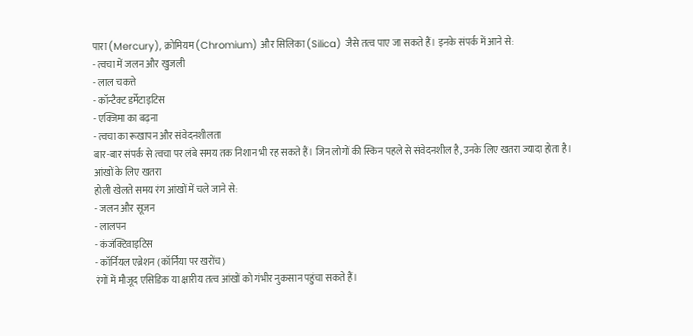पारा (Mercury), क्रोमियम (Chromium) और सिलिका (Silica) जैसे तत्व पाए जा सकते हैं। इनके संपर्क में आने से:
- त्वचा में जलन और खुजली
- लाल चकत्ते
- कॉन्टैक्ट डर्मेटाइटिस
- एक्जिमा का बढ़ना
- त्वचा का रूखापन और संवेदनशीलता
बार-बार संपर्क से त्वचा पर लंबे समय तक निशान भी रह सकते हैं। जिन लोगों की स्किन पहले से संवेदनशील है, उनके लिए खतरा ज्यादा होता है।
आंखों के लिए खतरा
होली खेलते समय रंग आंखों में चले जाने से:
- जलन और सूजन
- लालपन
- कंजंक्टिवाइटिस
- कॉर्नियल एब्रेशन (कॉर्निया पर खरोंच)
रंगों में मौजूद एसिडिक या क्षारीय तत्व आंखों को गंभीर नुकसान पहुंचा सकते हैं।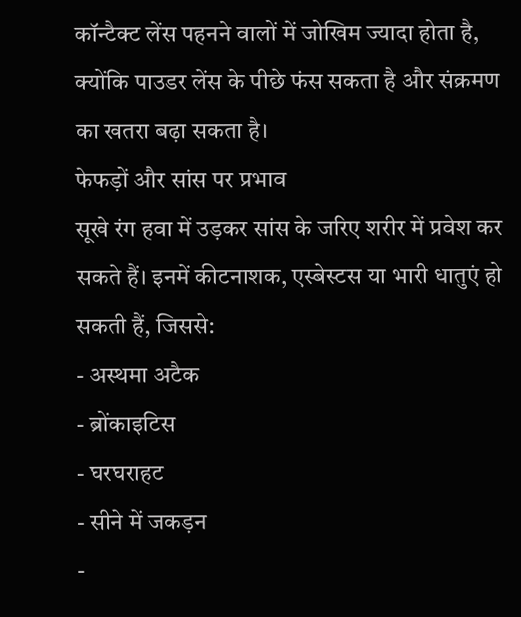कॉन्टैक्ट लेंस पहनने वालों में जोखिम ज्यादा होता है, क्योंकि पाउडर लेंस के पीछे फंस सकता है और संक्रमण का खतरा बढ़ा सकता है।
फेफड़ों और सांस पर प्रभाव
सूखे रंग हवा में उड़कर सांस के जरिए शरीर में प्रवेश कर सकते हैं। इनमें कीटनाशक, एस्बेस्टस या भारी धातुएं हो सकती हैं, जिससे:
- अस्थमा अटैक
- ब्रोंकाइटिस
- घरघराहट
- सीने में जकड़न
-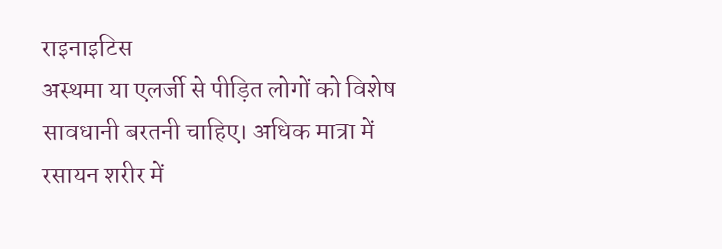राइनाइटिस
अस्थमा या एलर्जी से पीड़ित लोगों को विशेष सावधानी बरतनी चाहिए। अधिक मात्रा में रसायन शरीर में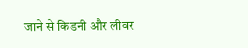जाने से किडनी और लीवर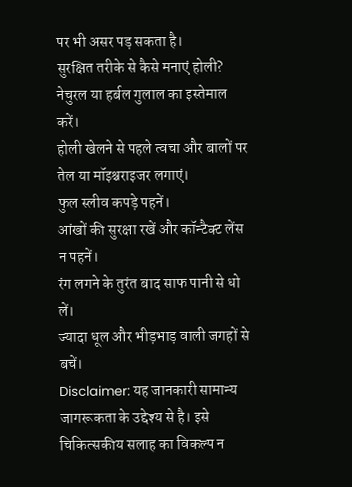पर भी असर पड़ सकता है।
सुरक्षित तरीके से कैसे मनाएं होली?
नेचुरल या हर्बल गुलाल का इस्तेमाल करें।
होली खेलने से पहले त्वचा और बालों पर तेल या मॉइश्चराइजर लगाएं।
फुल स्लीव कपड़े पहनें।
आंखों की सुरक्षा रखें और कॉन्टैक्ट लेंस न पहनें।
रंग लगने के तुरंत बाद साफ पानी से धो लें।
ज्यादा धूल और भीड़भाड़ वाली जगहों से बचें।
Disclaimer: यह जानकारी सामान्य जागरूकता के उद्देश्य से है। इसे चिकित्सकीय सलाह का विकल्प न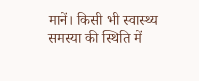मानें। किसी भी स्वास्थ्य समस्या की स्थिति में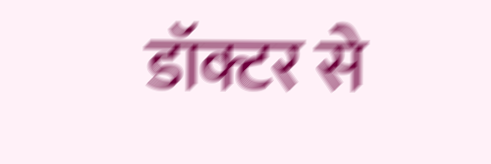डॉक्टर से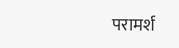परामर्श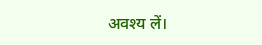अवश्य लें।